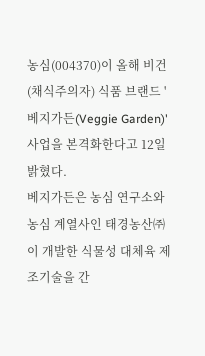농심(004370)이 올해 비건(채식주의자) 식품 브랜드 '베지가든(Veggie Garden)' 사업을 본격화한다고 12일 밝혔다.
베지가든은 농심 연구소와 농심 계열사인 태경농산㈜이 개발한 식물성 대체육 제조기술을 간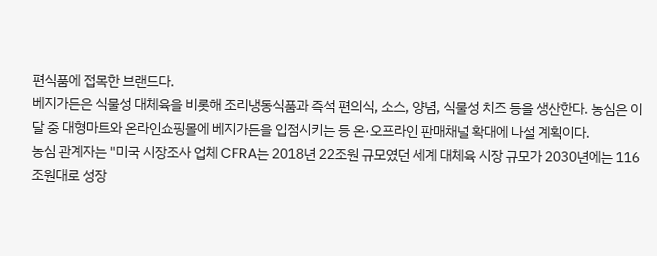편식품에 접목한 브랜드다.
베지가든은 식물성 대체육을 비롯해 조리냉동식품과 즉석 편의식, 소스, 양념, 식물성 치즈 등을 생산한다. 농심은 이달 중 대형마트와 온라인쇼핑몰에 베지가든을 입점시키는 등 온·오프라인 판매채널 확대에 나설 계획이다.
농심 관계자는 "미국 시장조사 업체 CFRA는 2018년 22조원 규모였던 세계 대체육 시장 규모가 2030년에는 116조원대로 성장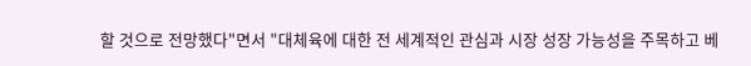할 것으로 전망했다"면서 "대체육에 대한 전 세계적인 관심과 시장 성장 가능성을 주목하고 베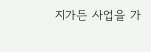지가든 사업을 가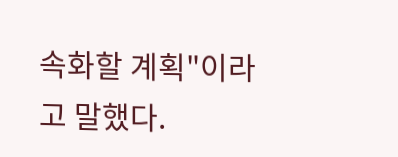속화할 계획"이라고 말했다.